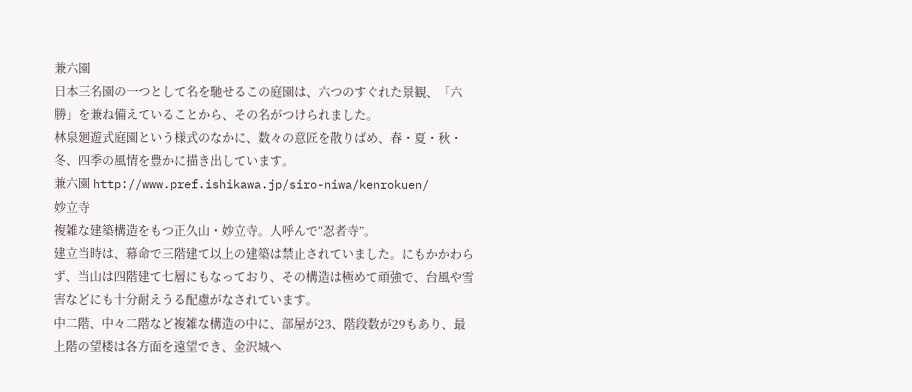兼六園
日本三名園の一つとして名を馳せるこの庭園は、六つのすぐれた景観、「六勝」を兼ね備えていることから、その名がつけられました。
林泉廻遊式庭園という様式のなかに、数々の意匠を散りばめ、春・夏・秋・冬、四季の風情を豊かに描き出しています。
兼六園 http://www.pref.ishikawa.jp/siro-niwa/kenrokuen/
妙立寺
複雑な建築構造をもつ正久山・妙立寺。人呼んで“忍者寺”。
建立当時は、幕命で三階建て以上の建築は禁止されていました。にもかかわらず、当山は四階建て七層にもなっており、その構造は極めて頑強で、台風や雪害などにも十分耐えうる配慮がなされています。
中二階、中々二階など複雑な構造の中に、部屋が23、階段数が29もあり、最上階の望楼は各方面を遠望でき、金沢城へ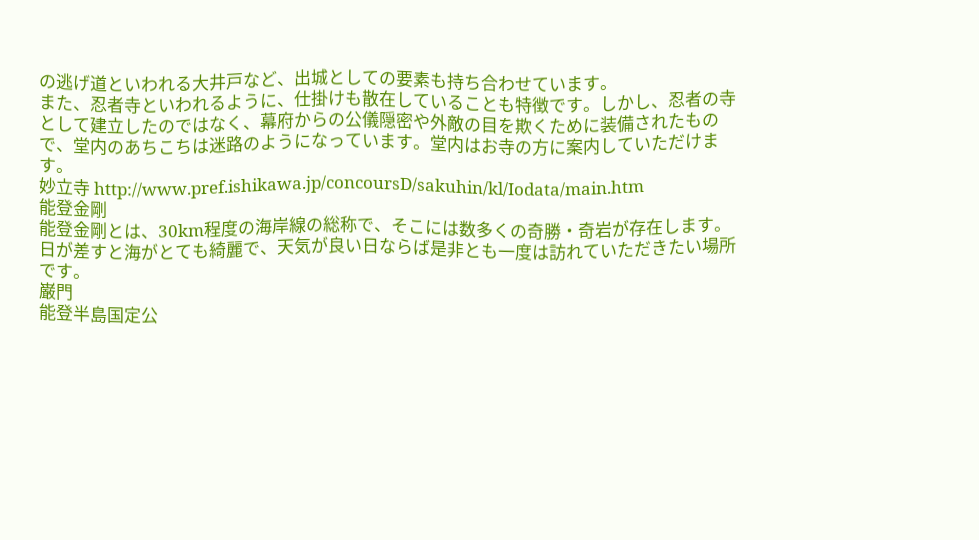の逃げ道といわれる大井戸など、出城としての要素も持ち合わせています。
また、忍者寺といわれるように、仕掛けも散在していることも特徴です。しかし、忍者の寺として建立したのではなく、幕府からの公儀隠密や外敵の目を欺くために装備されたもので、堂内のあちこちは迷路のようになっています。堂内はお寺の方に案内していただけます。
妙立寺 http://www.pref.ishikawa.jp/concoursD/sakuhin/kl/Iodata/main.htm
能登金剛
能登金剛とは、30km程度の海岸線の総称で、そこには数多くの奇勝・奇岩が存在します。日が差すと海がとても綺麗で、天気が良い日ならば是非とも一度は訪れていただきたい場所です。
巌門
能登半島国定公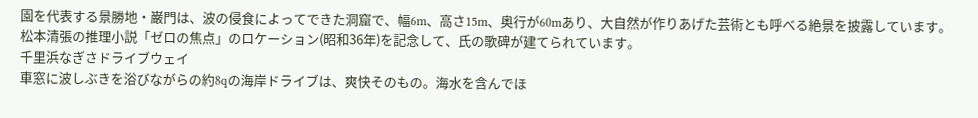園を代表する景勝地・巌門は、波の侵食によってできた洞窟で、幅6m、高さ15m、奥行が60mあり、大自然が作りあげた芸術とも呼べる絶景を披露しています。松本清張の推理小説「ゼロの焦点」のロケーション(昭和36年)を記念して、氏の歌碑が建てられています。
千里浜なぎさドライブウェイ
車窓に波しぶきを浴びながらの約8qの海岸ドライブは、爽快そのもの。海水を含んでほ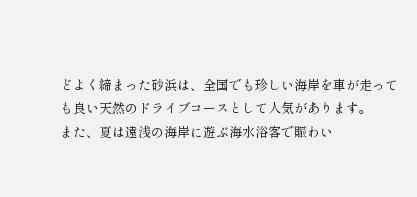どよく締まった砂浜は、全国でも珍しい海岸を車が走っても良い天然のドライブコースとして人気があります。
また、夏は遠浅の海岸に遊ぶ海水浴客で賑わい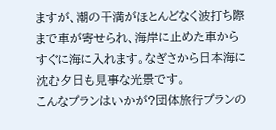ますが、潮の干満がほとんどなく波打ち際まで車が寄せられ、海岸に止めた車からすぐに海に入れます。なぎさから日本海に沈む夕日も見事な光景です。
こんなプランはいかが?団体旅行プランの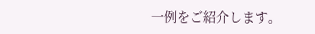一例をご紹介します。